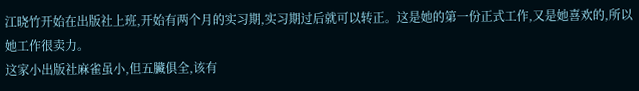江晓竹开始在出版社上班,开始有两个月的实习期,实习期过后就可以转正。这是她的第一份正式工作,又是她喜欢的,所以她工作很卖力。
这家小出版社麻雀虽小,但五臟俱全,该有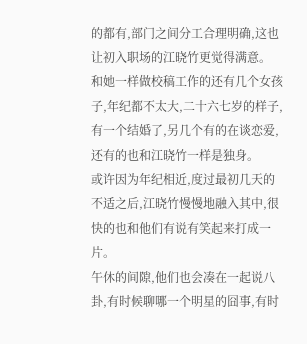的都有,部门之间分工合理明确,这也让初入职场的江晓竹更觉得满意。
和她一样做校稿工作的还有几个女孩子,年纪都不太大,二十六七岁的样子,有一个结婚了,另几个有的在谈恋爱,还有的也和江晓竹一样是独身。
或许因为年纪相近,度过最初几天的不适之后,江晓竹慢慢地融入其中,很快的也和他们有说有笑起来打成一片。
午休的间隙,他们也会凑在一起说八卦,有时候聊哪一个明星的囧事,有时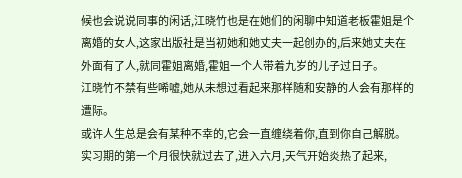候也会说说同事的闲话,江晓竹也是在她们的闲聊中知道老板霍姐是个离婚的女人,这家出版社是当初她和她丈夫一起创办的,后来她丈夫在外面有了人,就同霍姐离婚,霍姐一个人带着九岁的儿子过日子。
江晓竹不禁有些唏嘘,她从未想过看起来那样随和安静的人会有那样的遭际。
或许人生总是会有某种不幸的,它会一直缠绕着你,直到你自己解脱。
实习期的第一个月很快就过去了,进入六月,天气开始炎热了起来,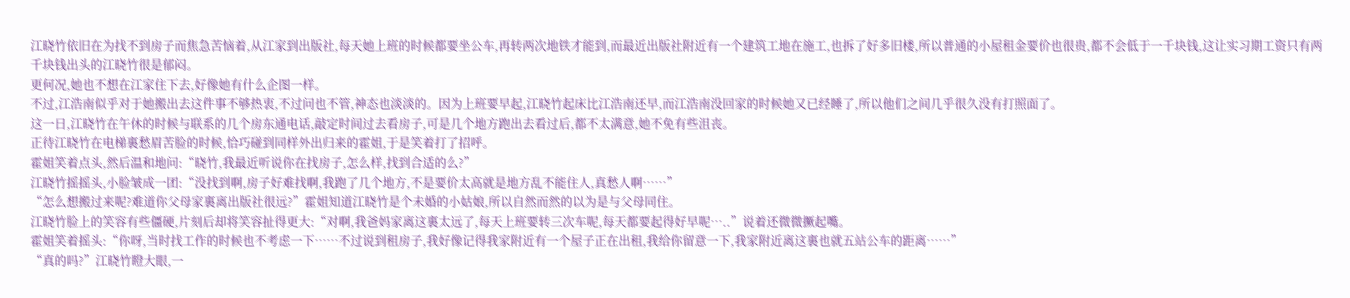江晓竹依旧在为找不到房子而焦急苦恼着,从江家到出版社,每天她上班的时候都要坐公车,再转两次地铁才能到,而最近出版社附近有一个建筑工地在施工,也拆了好多旧楼,所以普通的小屋租金要价也很贵,都不会低于一千块钱,这让实习期工资只有两千块钱出头的江晓竹很是郁闷。
更何况,她也不想在江家住下去,好像她有什么企图一样。
不过,江浩南似乎对于她搬出去这件事不够热衷,不过问也不管,神态也淡淡的。因为上班要早起,江晓竹起床比江浩南还早,而江浩南没回家的时候她又已经睡了,所以他们之间几乎很久没有打照面了。
这一日,江晓竹在午休的时候与联系的几个房东通电话,敲定时间过去看房子,可是几个地方跑出去看过后,都不太满意,她不免有些沮丧。
正待江晓竹在电梯裏愁眉苦脸的时候,恰巧碰到同样外出归来的霍姐,于是笑着打了招呼。
霍姐笑着点头,然后温和地问:“晓竹,我最近听说你在找房子,怎么样,找到合适的么?”
江晓竹摇摇头,小脸皱成一团:“没找到啊,房子好难找啊,我跑了几个地方,不是要价太高就是地方乱不能住人,真愁人啊……”
“怎么想搬过来呢?难道你父母家裏离出版社很远?”霍姐知道江晓竹是个未婚的小姑娘,所以自然而然的以为是与父母同住。
江晓竹脸上的笑容有些僵硬,片刻后却将笑容扯得更大:“对啊,我爸妈家离这裏太远了,每天上班要转三次车呢,每天都要起得好早呢…..”说着还微微撅起嘴。
霍姐笑着摇头:“你呀,当时找工作的时候也不考虑一下……不过说到租房子,我好像记得我家附近有一个屋子正在出租,我给你留意一下,我家附近离这裏也就五站公车的距离……”
“真的吗?”江晓竹瞪大眼,一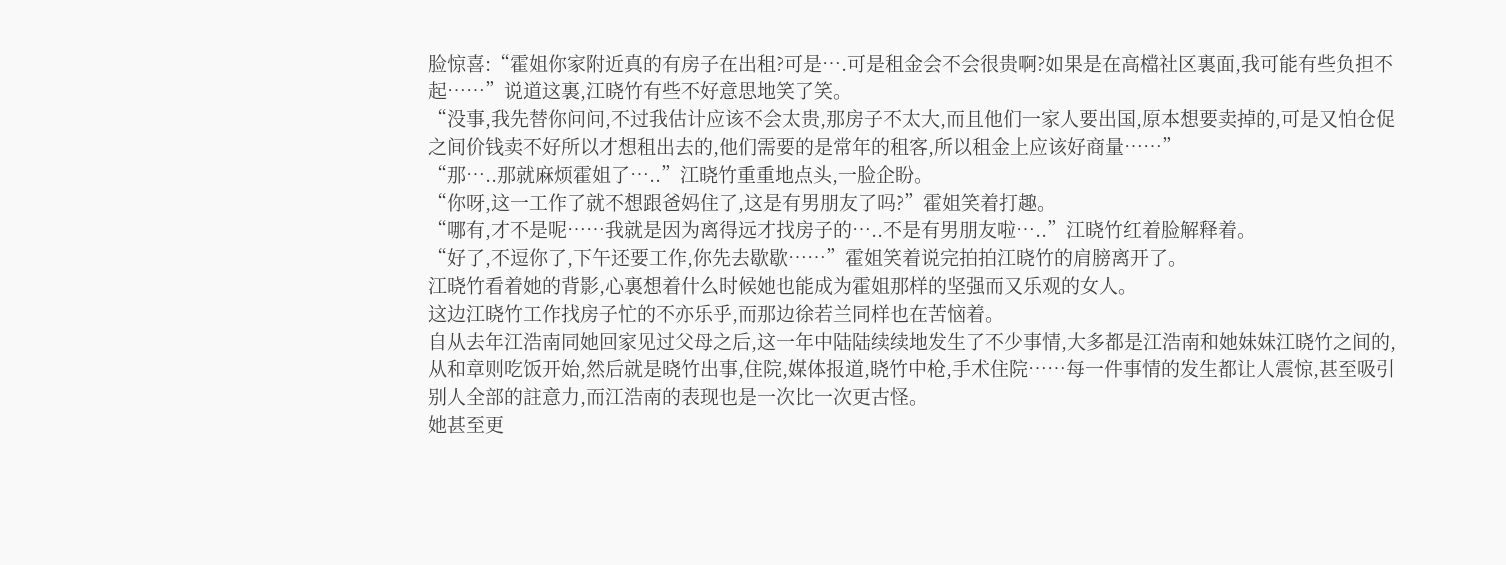脸惊喜:“霍姐你家附近真的有房子在出租?可是….可是租金会不会很贵啊?如果是在高檔社区裏面,我可能有些负担不起……”说道这裏,江晓竹有些不好意思地笑了笑。
“没事,我先替你问问,不过我估计应该不会太贵,那房子不太大,而且他们一家人要出国,原本想要卖掉的,可是又怕仓促之间价钱卖不好所以才想租出去的,他们需要的是常年的租客,所以租金上应该好商量……”
“那…..那就麻烦霍姐了…..”江晓竹重重地点头,一脸企盼。
“你呀,这一工作了就不想跟爸妈住了,这是有男朋友了吗?”霍姐笑着打趣。
“哪有,才不是呢……我就是因为离得远才找房子的…..不是有男朋友啦…..”江晓竹红着脸解释着。
“好了,不逗你了,下午还要工作,你先去歇歇……”霍姐笑着说完拍拍江晓竹的肩膀离开了。
江晓竹看着她的背影,心裏想着什么时候她也能成为霍姐那样的坚强而又乐观的女人。
这边江晓竹工作找房子忙的不亦乐乎,而那边徐若兰同样也在苦恼着。
自从去年江浩南同她回家见过父母之后,这一年中陆陆续续地发生了不少事情,大多都是江浩南和她妹妹江晓竹之间的,从和章则吃饭开始,然后就是晓竹出事,住院,媒体报道,晓竹中枪,手术住院……每一件事情的发生都让人震惊,甚至吸引别人全部的註意力,而江浩南的表现也是一次比一次更古怪。
她甚至更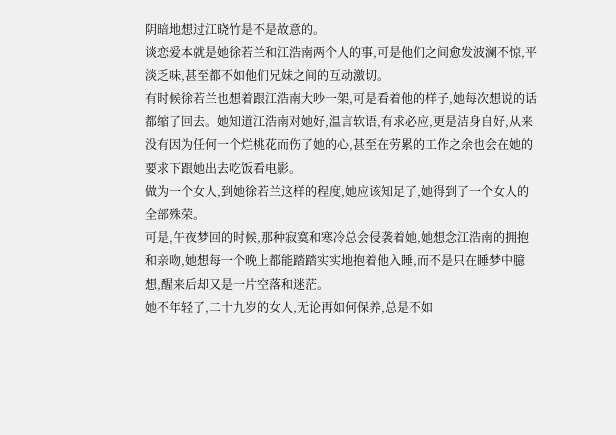阴暗地想过江晓竹是不是故意的。
谈恋爱本就是她徐若兰和江浩南两个人的事,可是他们之间愈发波澜不惊,平淡乏味,甚至都不如他们兄妹之间的互动激切。
有时候徐若兰也想着跟江浩南大吵一架,可是看着他的样子,她每次想说的话都缩了回去。她知道江浩南对她好,温言软语,有求必应,更是洁身自好,从来没有因为任何一个烂桃花而伤了她的心,甚至在劳累的工作之余也会在她的要求下跟她出去吃饭看电影。
做为一个女人,到她徐若兰这样的程度,她应该知足了,她得到了一个女人的全部殊荣。
可是,午夜梦回的时候,那种寂寞和寒冷总会侵袭着她,她想念江浩南的拥抱和亲吻,她想每一个晚上都能踏踏实实地抱着他入睡,而不是只在睡梦中臆想,醒来后却又是一片空落和迷茫。
她不年轻了,二十九岁的女人,无论再如何保养,总是不如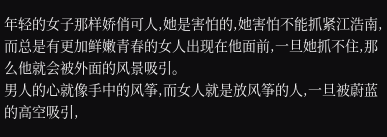年轻的女子那样娇俏可人,她是害怕的,她害怕不能抓紧江浩南,而总是有更加鲜嫩青春的女人出现在他面前,一旦她抓不住,那么他就会被外面的风景吸引。
男人的心就像手中的风筝,而女人就是放风筝的人,一旦被蔚蓝的高空吸引,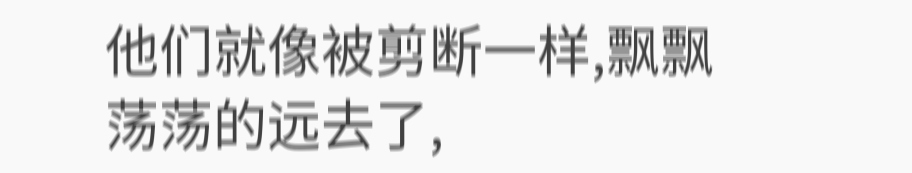他们就像被剪断一样,飘飘荡荡的远去了,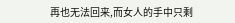再也无法回来,而女人的手中只剩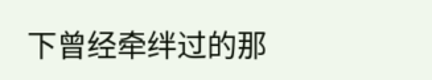下曾经牵绊过的那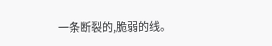一条断裂的,脆弱的线。